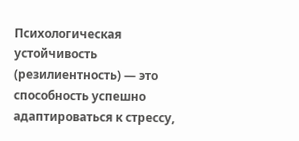Психологическая устойчивость (резилиентность) — это способность успешно адаптироваться к стрессу,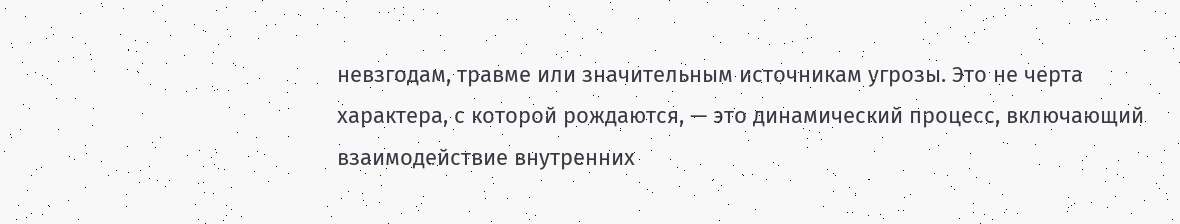невзгодам, травме или значительным источникам угрозы. Это не черта характера, с которой рождаются, — это динамический процесс, включающий взаимодействие внутренних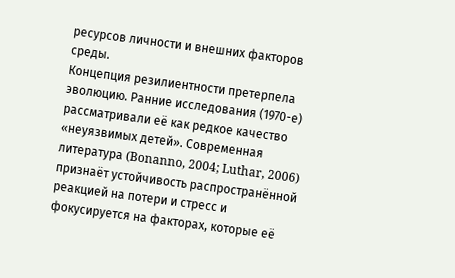ресурсов личности и внешних факторов среды.
Концепция резилиентности претерпела эволюцию. Ранние исследования (1970-е) рассматривали её как редкое качество «неуязвимых детей». Современная литература (Bonanno, 2004; Luthar, 2006) признаёт устойчивость распространённой реакцией на потери и стресс и фокусируется на факторах, которые её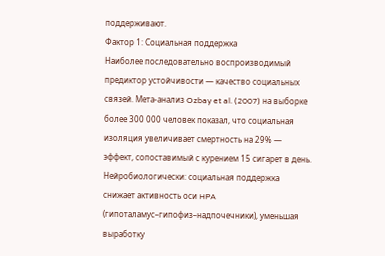поддерживают.
Фактор 1: Социальная поддержка
Наиболее последовательно воспроизводимый предиктор устойчивости — качество социальных связей. Мета-анализ Ozbay et al. (2007) на выборке более 300 000 человек показал, что социальная изоляция увеличивает смертность на 29% — эффект, сопоставимый с курением 15 сигарет в день.
Нейробиологически: социальная поддержка снижает активность оси HPA (гипоталамус–гипофиз–надпочечники), уменьшая выработку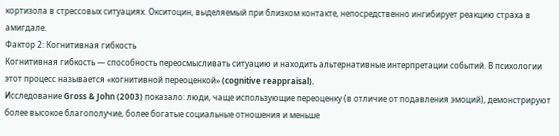кортизола в стрессовых ситуациях. Окситоцин, выделяемый при близком контакте, непосредственно ингибирует реакцию страха в амигдале.
Фактор 2: Когнитивная гибкость
Когнитивная гибкость — способность переосмысливать ситуацию и находить альтернативные интерпретации событий. В психологии этот процесс называется «когнитивной переоценкой» (cognitive reappraisal).
Исследование Gross & John (2003) показало: люди, чаще использующие переоценку (в отличие от подавления эмоций), демонстрируют более высокое благополучие, более богатые социальные отношения и меньше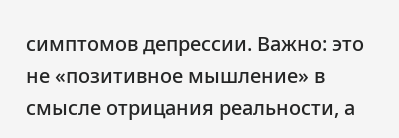симптомов депрессии. Важно: это не «позитивное мышление» в смысле отрицания реальности, а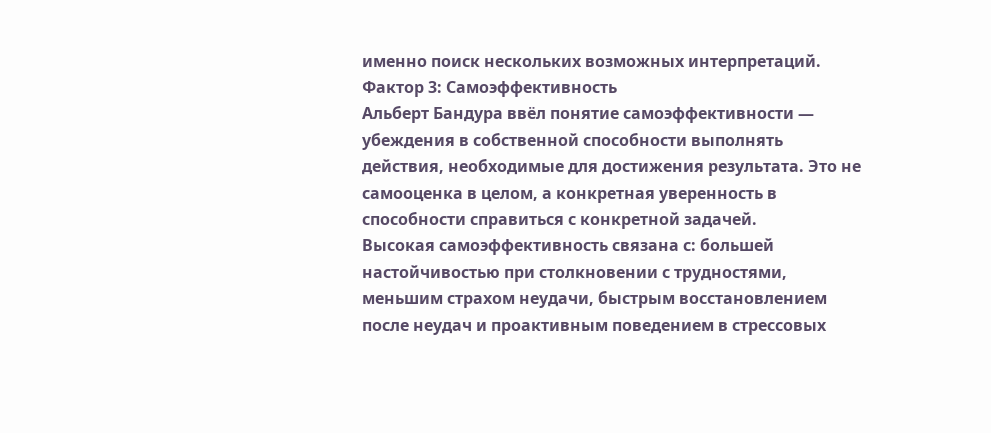именно поиск нескольких возможных интерпретаций.
Фактор 3: Самоэффективность
Альберт Бандура ввёл понятие самоэффективности — убеждения в собственной способности выполнять действия, необходимые для достижения результата. Это не самооценка в целом, а конкретная уверенность в способности справиться с конкретной задачей.
Высокая самоэффективность связана с: большей настойчивостью при столкновении с трудностями, меньшим страхом неудачи, быстрым восстановлением после неудач и проактивным поведением в стрессовых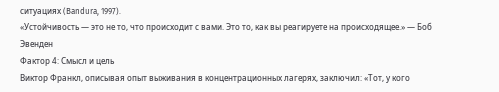ситуациях (Bandura, 1997).
«Устойчивость — это не то, что происходит с вами. Это то, как вы реагируете на происходящее.» — Боб Эвенден
Фактор 4: Смысл и цель
Виктор Франкл, описывая опыт выживания в концентрационных лагерях, заключил: «Тот, у кого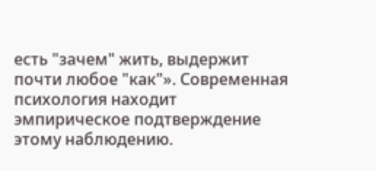есть "зачем" жить, выдержит почти любое "как"». Современная психология находит эмпирическое подтверждение этому наблюдению.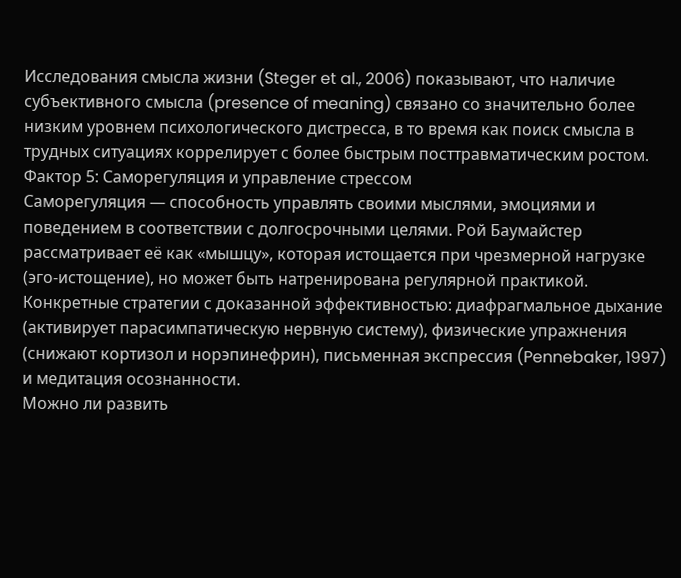Исследования смысла жизни (Steger et al., 2006) показывают, что наличие субъективного смысла (presence of meaning) связано со значительно более низким уровнем психологического дистресса, в то время как поиск смысла в трудных ситуациях коррелирует с более быстрым посттравматическим ростом.
Фактор 5: Саморегуляция и управление стрессом
Саморегуляция — способность управлять своими мыслями, эмоциями и поведением в соответствии с долгосрочными целями. Рой Баумайстер рассматривает её как «мышцу», которая истощается при чрезмерной нагрузке (эго-истощение), но может быть натренирована регулярной практикой.
Конкретные стратегии с доказанной эффективностью: диафрагмальное дыхание (активирует парасимпатическую нервную систему), физические упражнения (снижают кортизол и норэпинефрин), письменная экспрессия (Pennebaker, 1997) и медитация осознанности.
Можно ли развить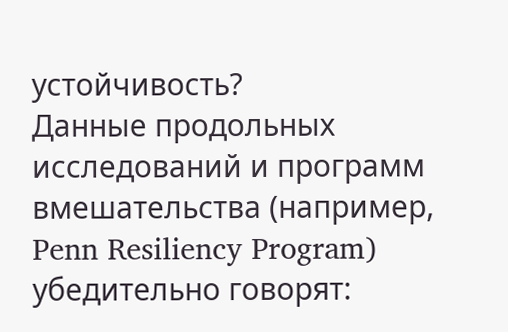устойчивость?
Данные продольных исследований и программ вмешательства (например, Penn Resiliency Program) убедительно говорят: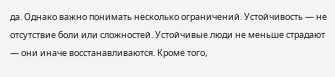да. Однако важно понимать несколько ограничений. Устойчивость — не отсутствие боли или сложностей. Устойчивые люди не меньше страдают — они иначе восстанавливаются. Кроме того,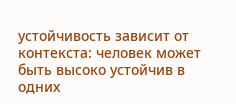устойчивость зависит от контекста: человек может быть высоко устойчив в одних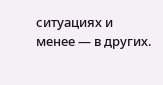ситуациях и менее — в других.